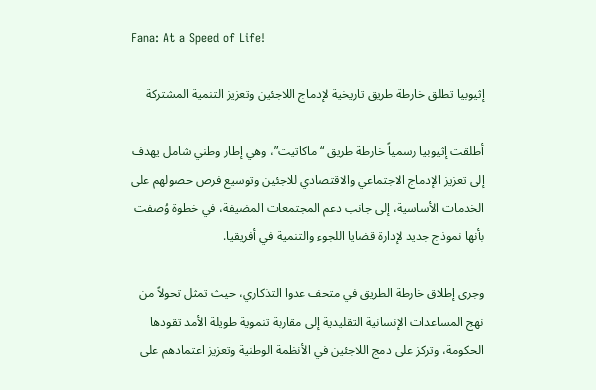Fana: At a Speed of Life!

إثيوبيا تطلق خارطة طريق تاريخية لإدماج اللاجئين وتعزيز التنمية المشتركة

أطلقت إثيوبيا رسمياً خارطة طريق “ماكاتيت”، وهي إطار وطني شامل يهدف إلى تعزيز الإدماج الاجتماعي والاقتصادي للاجئين وتوسيع فرص حصولهم على الخدمات الأساسية، إلى جانب دعم المجتمعات المضيفة، في خطوة وُصفت بأنها نموذج جديد لإدارة قضايا اللجوء والتنمية في أفريقيا.

وجرى إطلاق خارطة الطريق في متحف عدوا التذكاري، حيث تمثل تحولاً من نهج المساعدات الإنسانية التقليدية إلى مقاربة تنموية طويلة الأمد تقودها الحكومة، وتركز على دمج اللاجئين في الأنظمة الوطنية وتعزيز اعتمادهم على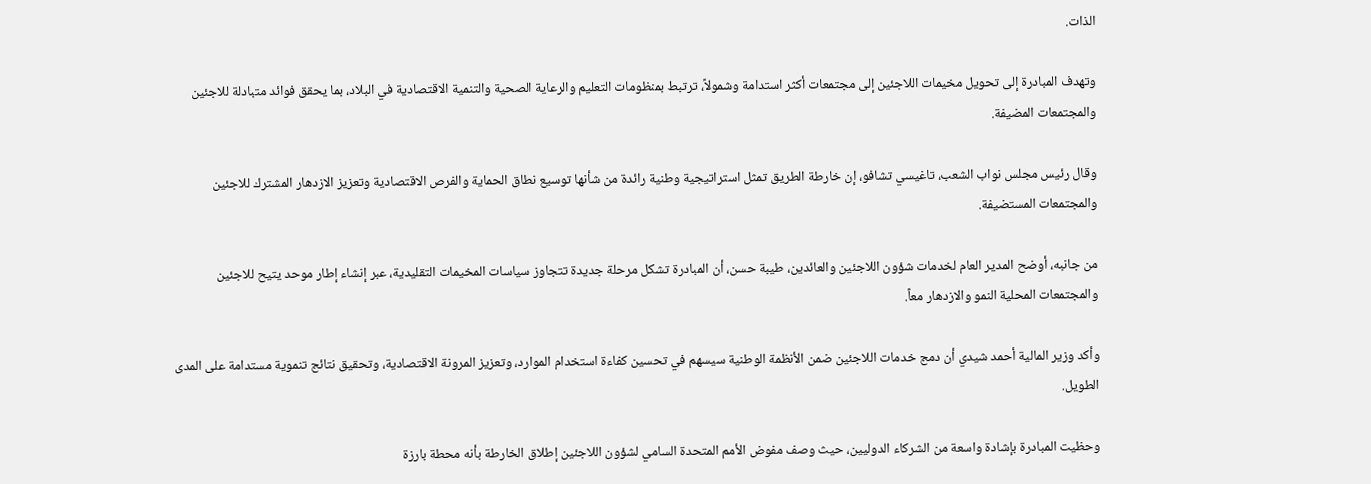الذات.

وتهدف المبادرة إلى تحويل مخيمات اللاجئين إلى مجتمعات أكثر استدامة وشمولاً، ترتبط بمنظومات التعليم والرعاية الصحية والتنمية الاقتصادية في البلاد، بما يحقق فوائد متبادلة للاجئين والمجتمعات المضيفة.

وقال رئيس مجلس نواب الشعب، تاغيسي تشافو، إن خارطة الطريق تمثل استراتيجية وطنية رائدة من شأنها توسيع نطاق الحماية والفرص الاقتصادية وتعزيز الازدهار المشترك للاجئين والمجتمعات المستضيفة.

من جانبه، أوضح المدير العام لخدمات شؤون اللاجئين والعائدين، طيبة حسن، أن المبادرة تشكل مرحلة جديدة تتجاوز سياسات المخيمات التقليدية، عبر إنشاء إطار موحد يتيح للاجئين والمجتمعات المحلية النمو والازدهار معاً.

وأكد وزير المالية أحمد شيدي أن دمج خدمات اللاجئين ضمن الأنظمة الوطنية سيسهم في تحسين كفاءة استخدام الموارد، وتعزيز المرونة الاقتصادية، وتحقيق نتائج تنموية مستدامة على المدى الطويل.

وحظيت المبادرة بإشادة واسعة من الشركاء الدوليين، حيث وصف مفوض الأمم المتحدة السامي لشؤون اللاجئين إطلاق الخارطة بأنه محطة بارزة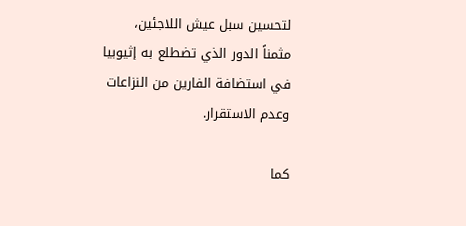لتحسين سبل عيش اللاجئين، مثمناً الدور الذي تضطلع به إثيوبيا في استضافة الفارين من النزاعات وعدم الاستقرار.

كما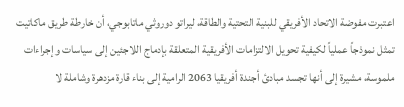اعتبرت مفوضة الاتحاد الأفريقي للبنية التحتية والطاقة، ليراتو دوروثي ماتابوجي، أن خارطة طريق ماكاتيت تمثل نموذجاً عملياً لكيفية تحويل الالتزامات الأفريقية المتعلقة بإدماج اللاجئين إلى سياسات وإجراءات ملموسة، مشيرة إلى أنها تجسد مبادئ أجندة أفريقيا 2063 الرامية إلى بناء قارة مزدهرة وشاملة لا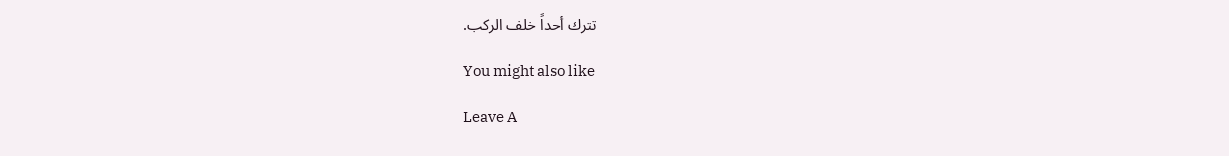تترك أحداً خلف الركب.

You might also like

Leave A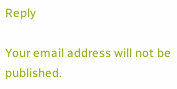Reply

Your email address will not be published.